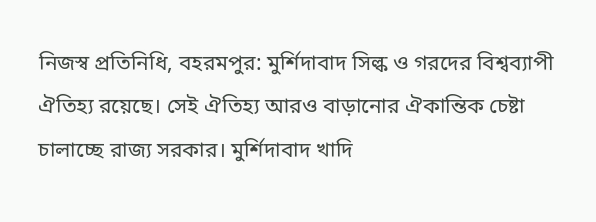নিজস্ব প্রতিনিধি, বহরমপুর: মুর্শিদাবাদ সিল্ক ও গরদের বিশ্বব্যাপী ঐতিহ্য রয়েছে। সেই ঐতিহ্য আরও বাড়ানোর ঐকান্তিক চেষ্টা চালাচ্ছে রাজ্য সরকার। মুর্শিদাবাদ খাদি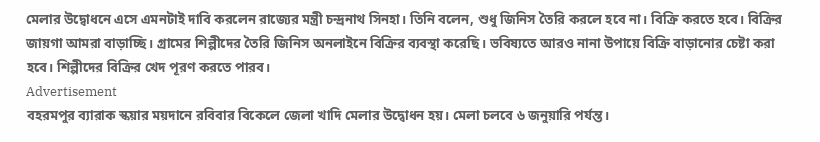মেলার উদ্বোধনে এসে এমনটাই দাবি করলেন রাজ্যের মন্ত্রী চন্দ্রনাথ সিনহা। তিনি বলেন, শুধু জিনিস তৈরি করলে হবে না। বিক্রি করতে হবে। বিক্রির জায়গা আমরা বাড়াচ্ছি। গ্রামের শিল্পীদের তৈরি জিনিস অনলাইনে বিক্রির ব্যবস্থা করেছি। ভবিষ্যতে আরও নানা উপায়ে বিক্রি বাড়ানোর চেষ্টা করা হবে। শিল্পীদের বিক্রির খেদ পূরণ করতে পারব।
Advertisement
বহরমপুর ব্যারাক স্কয়ার ময়দানে রবিবার বিকেলে জেলা খাদি মেলার উদ্বোধন হয়। মেলা চলবে ৬ জনুয়ারি পর্যন্ত।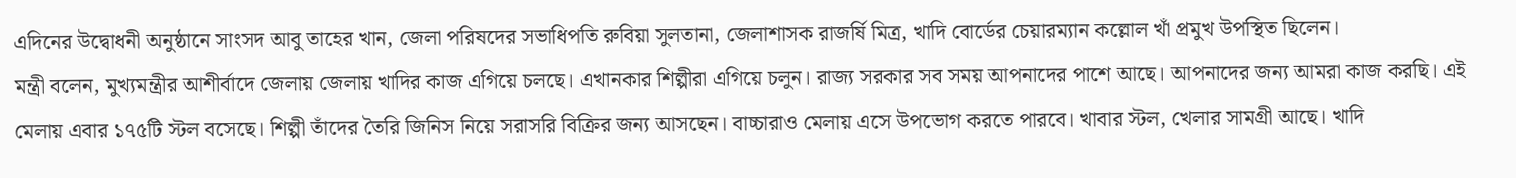এদিনের উদ্বোধনী অনুষ্ঠানে সাংসদ আবু তাহের খান, জেলা পরিষদের সভাধিপতি রুবিয়া সুলতানা, জেলাশাসক রাজর্ষি মিত্র, খাদি বোর্ডের চেয়ারম্যান কল্লোল খাঁ প্রমুখ উপস্থিত ছিলেন।
মন্ত্রী বলেন, মুখ্যমন্ত্রীর আশীর্বাদে জেলায় জেলায় খাদির কাজ এগিয়ে চলছে। এখানকার শিল্পীরা এগিয়ে চলুন। রাজ্য সরকার সব সময় আপনাদের পাশে আছে। আপনাদের জন্য আমরা কাজ করছি। এই মেলায় এবার ১৭৫টি স্টল বসেছে। শিল্পী তাঁদের তৈরি জিনিস নিয়ে সরাসরি বিক্রির জন্য আসছেন। বাচ্চারাও মেলায় এসে উপভোগ করতে পারবে। খাবার স্টল, খেলার সামগ্রী আছে। খাদি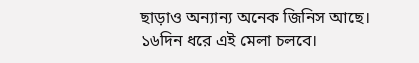ছাড়াও অন্যান্য অনেক জিনিস আছে। ১৬দিন ধরে এই মেলা চলবে।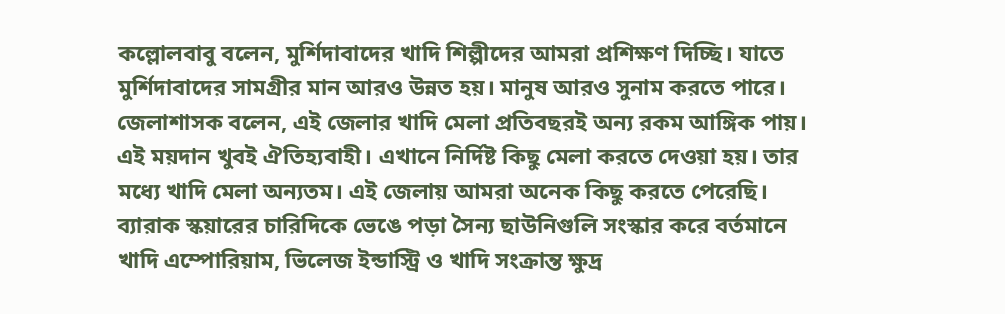কল্লোলবাবু বলেন, মুর্শিদাবাদের খাদি শিল্পীদের আমরা প্রশিক্ষণ দিচ্ছি। যাতে মুর্শিদাবাদের সামগ্রীর মান আরও উন্নত হয়। মানুষ আরও সুনাম করতে পারে। জেলাশাসক বলেন, এই জেলার খাদি মেলা প্রতিবছরই অন্য রকম আঙ্গিক পায়। এই ময়দান খুবই ঐতিহ্যবাহী। এখানে নির্দিষ্ট কিছু মেলা করতে দেওয়া হয়। তার মধ্যে খাদি মেলা অন্যতম। এই জেলায় আমরা অনেক কিছু করতে পেরেছি। ব্যারাক স্কয়ারের চারিদিকে ভেঙে পড়া সৈন্য ছাউনিগুলি সংস্কার করে বর্তমানে খাদি এম্পোরিয়াম, ভিলেজ ইন্ডাস্ট্রি ও খাদি সংক্রান্ত ক্ষুদ্র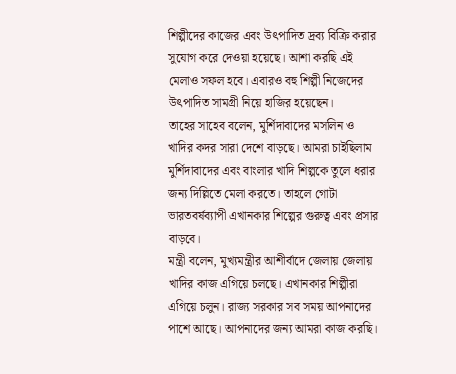শিল্পীদের কাজের এবং উৎপাদিত দ্রব্য বিক্রি করার সুযোগ করে দেওয়া হয়েছে। আশা করছি এই মেলাও সফল হবে। এবারও বহু শিল্পী নিজেদের উৎপাদিত সামগ্রী নিয়ে হাজির হয়েছেন।
তাহের সাহেব বলেন, মুর্শিদাবাদের মসলিন ও খাদির কদর সারা দেশে বাড়ছে। আমরা চাইছিলাম মুর্শিদাবাদের এবং বাংলার খাদি শিল্পকে তুলে ধরার জন্য দিল্লিতে মেলা করতে। তাহলে গোটা ভারতবর্ষব্যাপী এখানকার শিল্পের গুরুত্ব এবং প্রসার বাড়বে।
মন্ত্রী বলেন, মুখ্যমন্ত্রীর আশীর্বাদে জেলায় জেলায় খাদির কাজ এগিয়ে চলছে। এখানকার শিল্পীরা এগিয়ে চলুন। রাজ্য সরকার সব সময় আপনাদের পাশে আছে। আপনাদের জন্য আমরা কাজ করছি।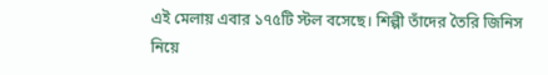এই মেলায় এবার ১৭৫টি স্টল বসেছে। শিল্পী তাঁদের তৈরি জিনিস নিয়ে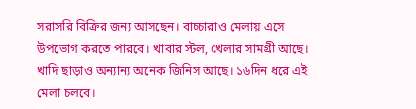সরাসরি বিক্রির জন্য আসছেন। বাচ্চারাও মেলায় এসে উপভোগ করতে পারবে। খাবার স্টল, খেলার সামগ্রী আছে। খাদি ছাড়াও অন্যান্য অনেক জিনিস আছে। ১৬দিন ধরে এই মেলা চলবে।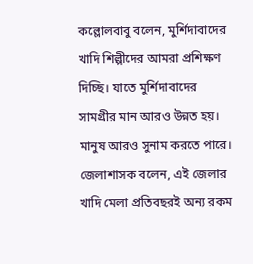কল্লোলবাবু বলেন, মুর্শিদাবাদের খাদি শিল্পীদের আমরা প্রশিক্ষণ দিচ্ছি। যাতে মুর্শিদাবাদের সামগ্রীর মান আরও উন্নত হয়। মানুষ আরও সুনাম করতে পারে। জেলাশাসক বলেন, এই জেলার খাদি মেলা প্রতিবছরই অন্য রকম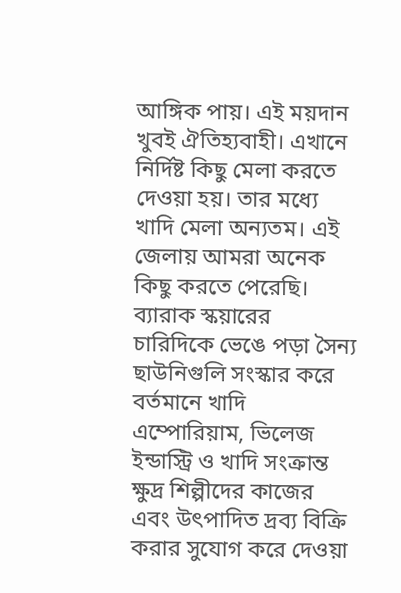আঙ্গিক পায়। এই ময়দান খুবই ঐতিহ্যবাহী। এখানে নির্দিষ্ট কিছু মেলা করতে দেওয়া হয়। তার মধ্যে খাদি মেলা অন্যতম। এই জেলায় আমরা অনেক কিছু করতে পেরেছি। ব্যারাক স্কয়ারের চারিদিকে ভেঙে পড়া সৈন্য ছাউনিগুলি সংস্কার করে বর্তমানে খাদি এম্পোরিয়াম, ভিলেজ ইন্ডাস্ট্রি ও খাদি সংক্রান্ত ক্ষুদ্র শিল্পীদের কাজের এবং উৎপাদিত দ্রব্য বিক্রি করার সুযোগ করে দেওয়া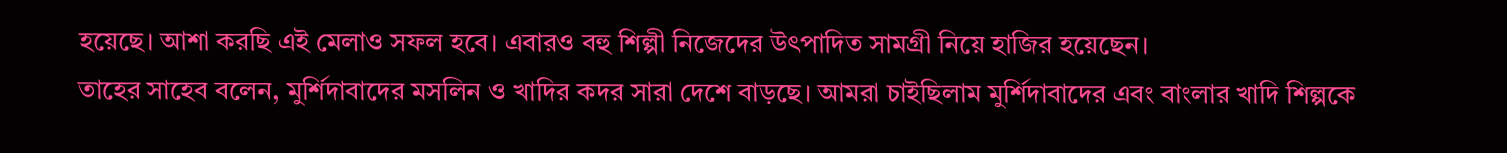হয়েছে। আশা করছি এই মেলাও সফল হবে। এবারও বহু শিল্পী নিজেদের উৎপাদিত সামগ্রী নিয়ে হাজির হয়েছেন।
তাহের সাহেব বলেন, মুর্শিদাবাদের মসলিন ও খাদির কদর সারা দেশে বাড়ছে। আমরা চাইছিলাম মুর্শিদাবাদের এবং বাংলার খাদি শিল্পকে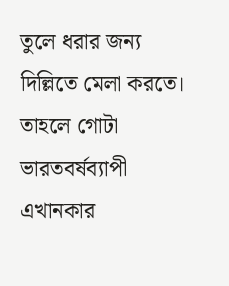তুলে ধরার জন্য দিল্লিতে মেলা করতে। তাহলে গোটা ভারতবর্ষব্যাপী এখানকার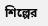শিল্পের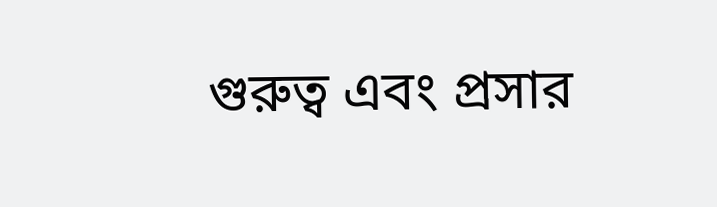গুরুত্ব এবং প্রসার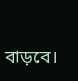বাড়বে।